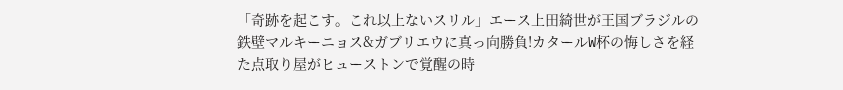「奇跡を起こす。これ以上ないスリル」エース上田綺世が王国ブラジルの鉄壁マルキーニョス&ガブリエウに真っ向勝負!カタールW杯の悔しさを経た点取り屋がヒューストンで覚醒の時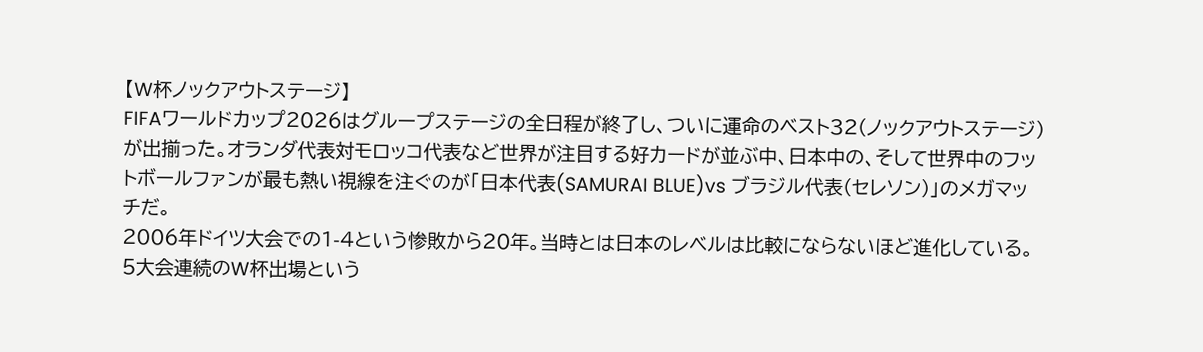【W杯ノックアウトステージ】
FIFAワールドカップ2026はグループステージの全日程が終了し、ついに運命のベスト32(ノックアウトステージ)が出揃った。オランダ代表対モロッコ代表など世界が注目する好カードが並ぶ中、日本中の、そして世界中のフットボールファンが最も熱い視線を注ぐのが「日本代表(SAMURAI BLUE)vs ブラジル代表(セレソン)」のメガマッチだ。
2006年ドイツ大会での1-4という惨敗から20年。当時とは日本のレベルは比較にならないほど進化している。5大会連続のW杯出場という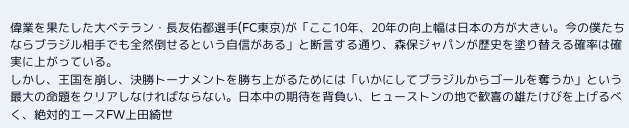偉業を果たした大ベテラン・長友佑都選手(FC東京)が「ここ10年、20年の向上幅は日本の方が大きい。今の僕たちならブラジル相手でも全然倒せるという自信がある」と断言する通り、森保ジャパンが歴史を塗り替える確率は確実に上がっている。
しかし、王国を崩し、決勝トーナメントを勝ち上がるためには「いかにしてブラジルからゴールを奪うか」という最大の命題をクリアしなければならない。日本中の期待を背負い、ヒューストンの地で歓喜の雄たけびを上げるべく、絶対的エースFW上田綺世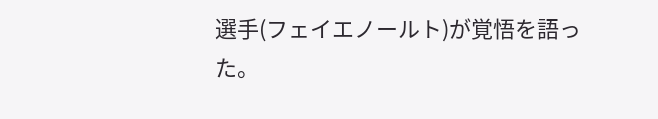選手(フェイエノールト)が覚悟を語った。